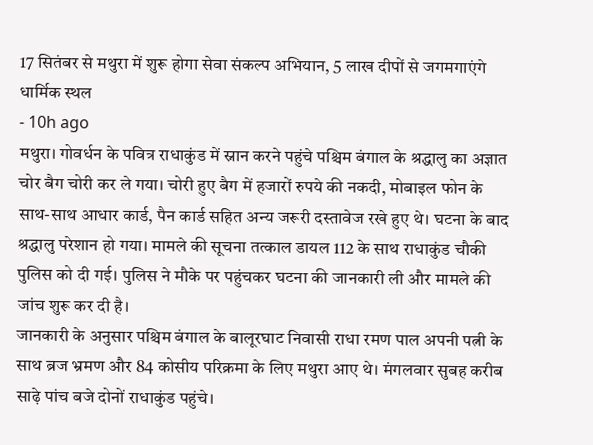17 सितंबर से मथुरा में शुरू होगा सेवा संकल्प अभियान, 5 लाख दीपों से जगमगाएंगे धार्मिक स्थल
- 10h ago
मथुरा। गोवर्धन के पवित्र राधाकुंड में स्नान करने पहुंचे पश्चिम बंगाल के श्रद्धालु का अज्ञात चोर बैग चोरी कर ले गया। चोरी हुए बैग में हजारों रुपये की नकदी, मोबाइल फोन के साथ-साथ आधार कार्ड, पैन कार्ड सहित अन्य जरूरी दस्तावेज रखे हुए थे। घटना के बाद श्रद्धालु परेशान हो गया। मामले की सूचना तत्काल डायल 112 के साथ राधाकुंड चौकी पुलिस को दी गई। पुलिस ने मौके पर पहुंचकर घटना की जानकारी ली और मामले की जांच शुरू कर दी है।
जानकारी के अनुसार पश्चिम बंगाल के बालूरघाट निवासी राधा रमण पाल अपनी पत्नी के साथ ब्रज भ्रमण और 84 कोसीय परिक्रमा के लिए मथुरा आए थे। मंगलवार सुबह करीब साढ़े पांच बजे दोनों राधाकुंड पहुंचे।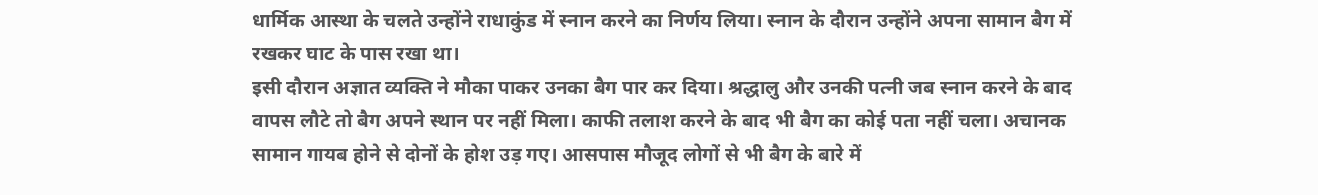धार्मिक आस्था के चलते उन्होंने राधाकुंड में स्नान करने का निर्णय लिया। स्नान के दौरान उन्होंने अपना सामान बैग में रखकर घाट के पास रखा था।
इसी दौरान अज्ञात व्यक्ति ने मौका पाकर उनका बैग पार कर दिया। श्रद्धालु और उनकी पत्नी जब स्नान करने के बाद वापस लौटे तो बैग अपने स्थान पर नहीं मिला। काफी तलाश करने के बाद भी बैग का कोई पता नहीं चला। अचानक सामान गायब होने से दोनों के होश उड़ गए। आसपास मौजूद लोगों से भी बैग के बारे में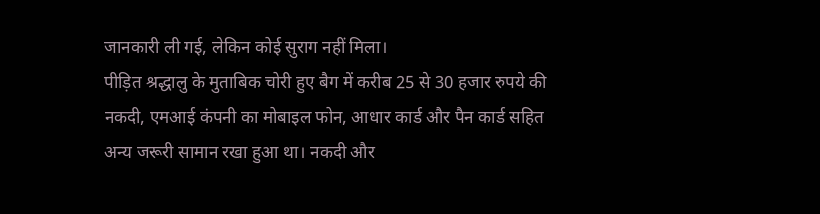जानकारी ली गई, लेकिन कोई सुराग नहीं मिला।
पीड़ित श्रद्धालु के मुताबिक चोरी हुए बैग में करीब 25 से 30 हजार रुपये की नकदी, एमआई कंपनी का मोबाइल फोन, आधार कार्ड और पैन कार्ड सहित अन्य जरूरी सामान रखा हुआ था। नकदी और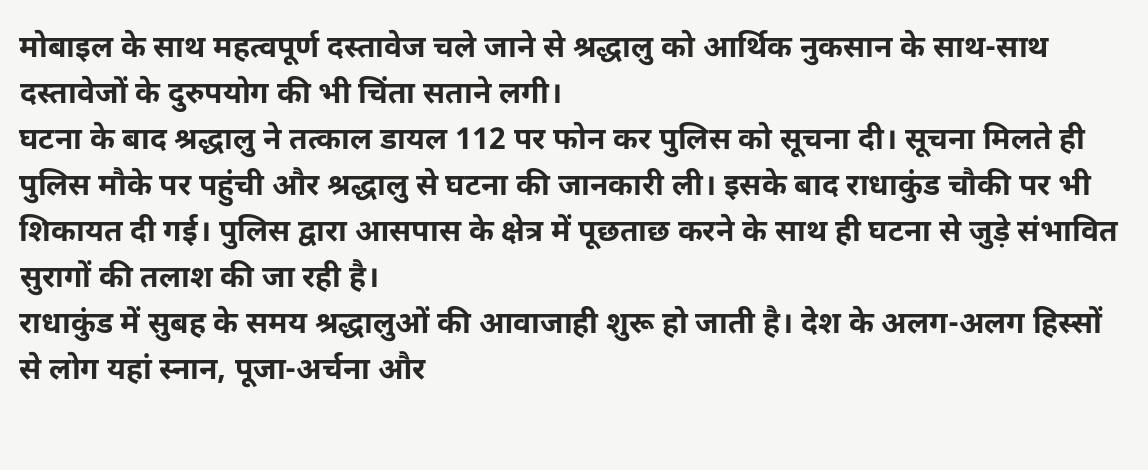मोबाइल के साथ महत्वपूर्ण दस्तावेज चले जाने से श्रद्धालु को आर्थिक नुकसान के साथ-साथ दस्तावेजों के दुरुपयोग की भी चिंता सताने लगी।
घटना के बाद श्रद्धालु ने तत्काल डायल 112 पर फोन कर पुलिस को सूचना दी। सूचना मिलते ही पुलिस मौके पर पहुंची और श्रद्धालु से घटना की जानकारी ली। इसके बाद राधाकुंड चौकी पर भी शिकायत दी गई। पुलिस द्वारा आसपास के क्षेत्र में पूछताछ करने के साथ ही घटना से जुड़े संभावित सुरागों की तलाश की जा रही है।
राधाकुंड में सुबह के समय श्रद्धालुओं की आवाजाही शुरू हो जाती है। देश के अलग-अलग हिस्सों से लोग यहां स्नान, पूजा-अर्चना और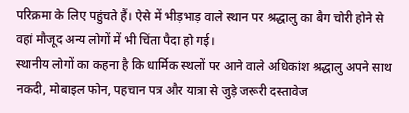परिक्रमा के लिए पहुंचते हैं। ऐसे में भीड़भाड़ वाले स्थान पर श्रद्धालु का बैग चोरी होने से वहां मौजूद अन्य लोगों में भी चिंता पैदा हो गई।
स्थानीय लोगों का कहना है कि धार्मिक स्थलों पर आने वाले अधिकांश श्रद्धालु अपने साथ नकदी, मोबाइल फोन, पहचान पत्र और यात्रा से जुड़े जरूरी दस्तावेज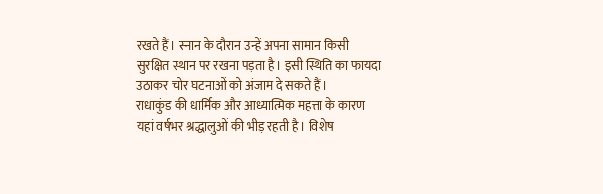रखते हैं। स्नान के दौरान उन्हें अपना सामान किसी सुरक्षित स्थान पर रखना पड़ता है। इसी स्थिति का फायदा उठाकर चोर घटनाओं को अंजाम दे सकते हैं।
राधाकुंड की धार्मिक और आध्यात्मिक महत्ता के कारण यहां वर्षभर श्रद्धालुओं की भीड़ रहती है। विशेष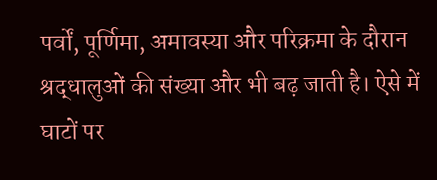पर्वों, पूर्णिमा, अमावस्या और परिक्रमा के दौरान श्रद्धालुओं की संख्या और भी बढ़ जाती है। ऐसे में घाटों पर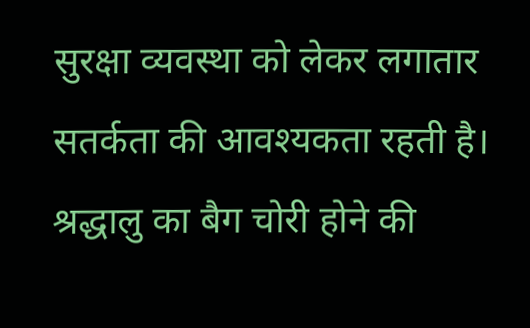सुरक्षा व्यवस्था को लेकर लगातार सतर्कता की आवश्यकता रहती है।
श्रद्धालु का बैग चोरी होने की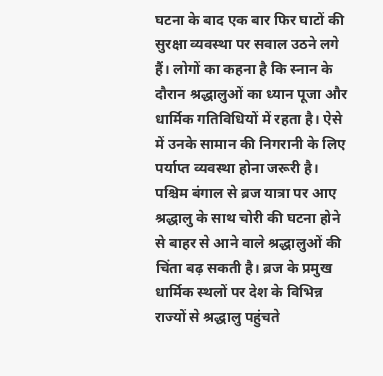घटना के बाद एक बार फिर घाटों की सुरक्षा व्यवस्था पर सवाल उठने लगे हैं। लोगों का कहना है कि स्नान के दौरान श्रद्धालुओं का ध्यान पूजा और धार्मिक गतिविधियों में रहता है। ऐसे में उनके सामान की निगरानी के लिए पर्याप्त व्यवस्था होना जरूरी है।
पश्चिम बंगाल से ब्रज यात्रा पर आए श्रद्धालु के साथ चोरी की घटना होने से बाहर से आने वाले श्रद्धालुओं की चिंता बढ़ सकती है। ब्रज के प्रमुख धार्मिक स्थलों पर देश के विभिन्न राज्यों से श्रद्धालु पहुंचते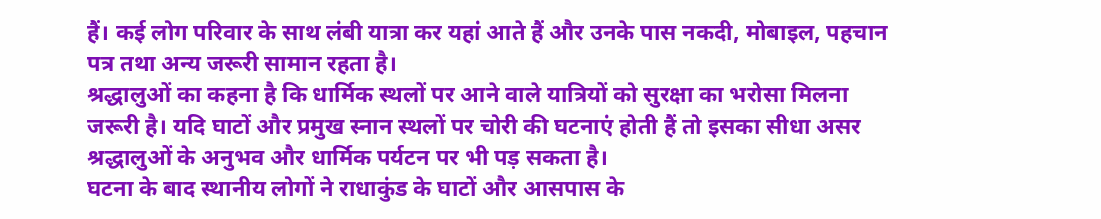हैं। कई लोग परिवार के साथ लंबी यात्रा कर यहां आते हैं और उनके पास नकदी, मोबाइल, पहचान पत्र तथा अन्य जरूरी सामान रहता है।
श्रद्धालुओं का कहना है कि धार्मिक स्थलों पर आने वाले यात्रियों को सुरक्षा का भरोसा मिलना जरूरी है। यदि घाटों और प्रमुख स्नान स्थलों पर चोरी की घटनाएं होती हैं तो इसका सीधा असर श्रद्धालुओं के अनुभव और धार्मिक पर्यटन पर भी पड़ सकता है।
घटना के बाद स्थानीय लोगों ने राधाकुंड के घाटों और आसपास के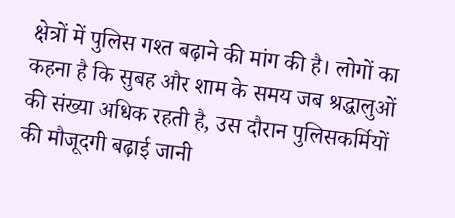क्षेत्रों में पुलिस गश्त बढ़ाने की मांग की है। लोगों का कहना है कि सुबह और शाम के समय जब श्रद्धालुओं की संख्या अधिक रहती है, उस दौरान पुलिसकर्मियों की मौजूदगी बढ़ाई जानी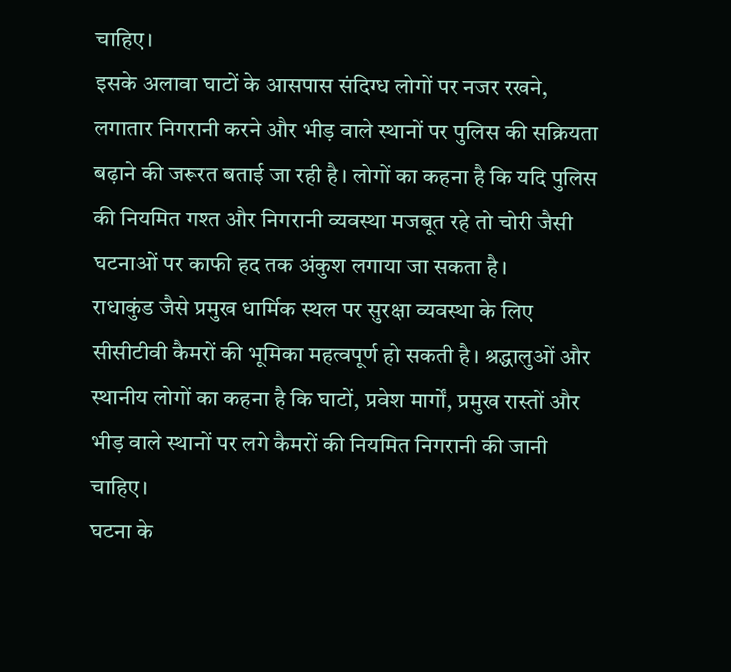चाहिए।
इसके अलावा घाटों के आसपास संदिग्ध लोगों पर नजर रखने, लगातार निगरानी करने और भीड़ वाले स्थानों पर पुलिस की सक्रियता बढ़ाने की जरूरत बताई जा रही है। लोगों का कहना है कि यदि पुलिस की नियमित गश्त और निगरानी व्यवस्था मजबूत रहे तो चोरी जैसी घटनाओं पर काफी हद तक अंकुश लगाया जा सकता है।
राधाकुंड जैसे प्रमुख धार्मिक स्थल पर सुरक्षा व्यवस्था के लिए सीसीटीवी कैमरों की भूमिका महत्वपूर्ण हो सकती है। श्रद्धालुओं और स्थानीय लोगों का कहना है कि घाटों, प्रवेश मार्गों, प्रमुख रास्तों और भीड़ वाले स्थानों पर लगे कैमरों की नियमित निगरानी की जानी चाहिए।
घटना के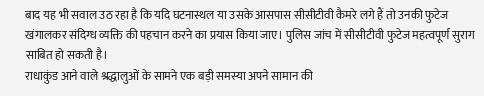बाद यह भी सवाल उठ रहा है कि यदि घटनास्थल या उसके आसपास सीसीटीवी कैमरे लगे हैं तो उनकी फुटेज खंगालकर संदिग्ध व्यक्ति की पहचान करने का प्रयास किया जाए। पुलिस जांच में सीसीटीवी फुटेज महत्वपूर्ण सुराग साबित हो सकती है।
राधाकुंड आने वाले श्रद्धालुओं के सामने एक बड़ी समस्या अपने सामान की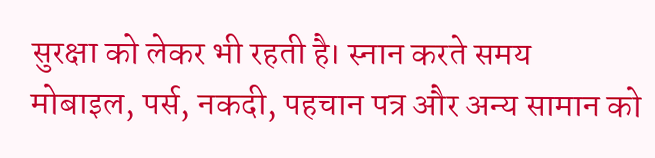सुरक्षा को लेकर भी रहती है। स्नान करते समय मोबाइल, पर्स, नकदी, पहचान पत्र और अन्य सामान को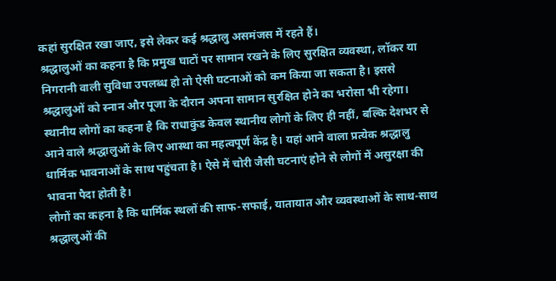कहां सुरक्षित रखा जाए, इसे लेकर कई श्रद्धालु असमंजस में रहते हैं।
श्रद्धालुओं का कहना है कि प्रमुख घाटों पर सामान रखने के लिए सुरक्षित व्यवस्था, लॉकर या निगरानी वाली सुविधा उपलब्ध हो तो ऐसी घटनाओं को कम किया जा सकता है। इससे श्रद्धालुओं को स्नान और पूजा के दौरान अपना सामान सुरक्षित होने का भरोसा भी रहेगा।
स्थानीय लोगों का कहना है कि राधाकुंड केवल स्थानीय लोगों के लिए ही नहीं, बल्कि देशभर से आने वाले श्रद्धालुओं के लिए आस्था का महत्वपूर्ण केंद्र है। यहां आने वाला प्रत्येक श्रद्धालु धार्मिक भावनाओं के साथ पहुंचता है। ऐसे में चोरी जैसी घटनाएं होने से लोगों में असुरक्षा की भावना पैदा होती है।
लोगों का कहना है कि धार्मिक स्थलों की साफ-सफाई, यातायात और व्यवस्थाओं के साथ-साथ श्रद्धालुओं की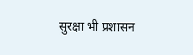सुरक्षा भी प्रशासन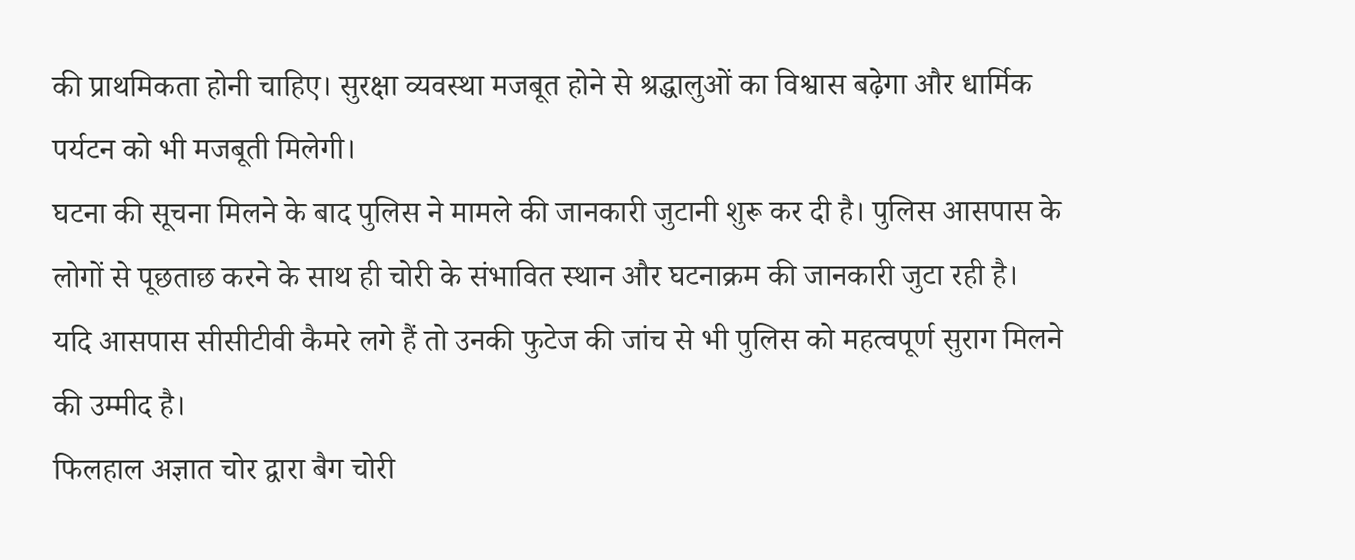की प्राथमिकता होनी चाहिए। सुरक्षा व्यवस्था मजबूत होने से श्रद्धालुओं का विश्वास बढ़ेगा और धार्मिक पर्यटन को भी मजबूती मिलेगी।
घटना की सूचना मिलने के बाद पुलिस ने मामले की जानकारी जुटानी शुरू कर दी है। पुलिस आसपास के लोगों से पूछताछ करने के साथ ही चोरी के संभावित स्थान और घटनाक्रम की जानकारी जुटा रही है। यदि आसपास सीसीटीवी कैमरे लगे हैं तो उनकी फुटेज की जांच से भी पुलिस को महत्वपूर्ण सुराग मिलने की उम्मीद है।
फिलहाल अज्ञात चोर द्वारा बैग चोरी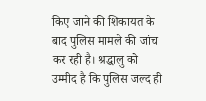किए जाने की शिकायत के बाद पुलिस मामले की जांच कर रही है। श्रद्धालु को उम्मीद है कि पुलिस जल्द ही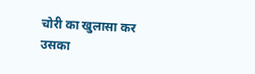चोरी का खुलासा कर उसका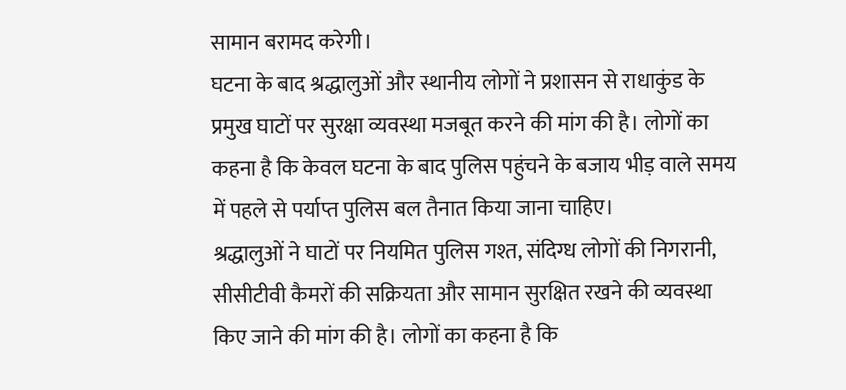सामान बरामद करेगी।
घटना के बाद श्रद्धालुओं और स्थानीय लोगों ने प्रशासन से राधाकुंड के प्रमुख घाटों पर सुरक्षा व्यवस्था मजबूत करने की मांग की है। लोगों का कहना है कि केवल घटना के बाद पुलिस पहुंचने के बजाय भीड़ वाले समय में पहले से पर्याप्त पुलिस बल तैनात किया जाना चाहिए।
श्रद्धालुओं ने घाटों पर नियमित पुलिस गश्त, संदिग्ध लोगों की निगरानी, सीसीटीवी कैमरों की सक्रियता और सामान सुरक्षित रखने की व्यवस्था किए जाने की मांग की है। लोगों का कहना है कि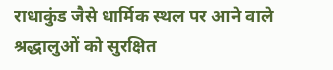राधाकुंड जैसे धार्मिक स्थल पर आने वाले श्रद्धालुओं को सुरक्षित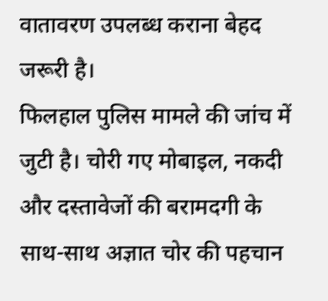वातावरण उपलब्ध कराना बेहद जरूरी है।
फिलहाल पुलिस मामले की जांच में जुटी है। चोरी गए मोबाइल, नकदी और दस्तावेजों की बरामदगी के साथ-साथ अज्ञात चोर की पहचान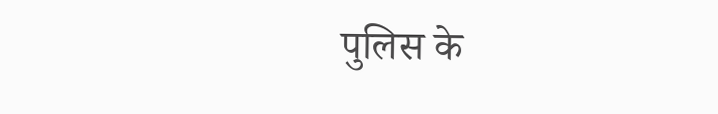पुलिस के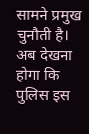सामने प्रमुख चुनौती है। अब देखना होगा कि पुलिस इस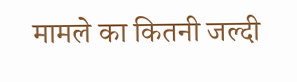मामले का कितनी जल्दी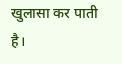खुलासा कर पाती है।